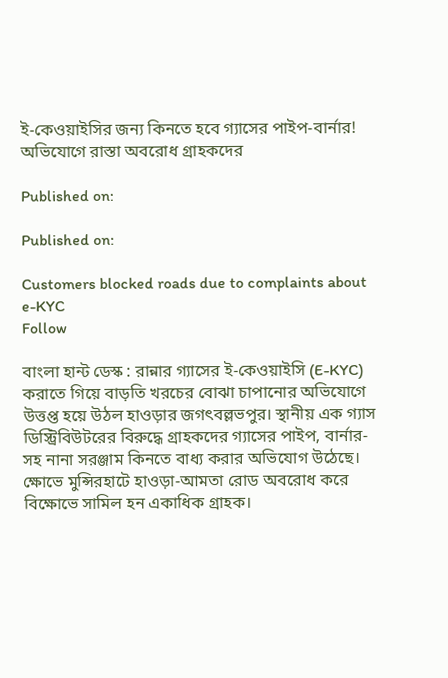ই-কেওয়াইসির জন্য কিনতে হবে গ্যাসের পাইপ-বার্নার! অভিযোগে রাস্তা অবরোধ গ্রাহকদের

Published on:

Published on:

Customers blocked roads due to complaints about e-KYC
Follow

বাংলা হান্ট ডেস্ক : রান্নার গ্যাসের ই-কেওয়াইসি (E-KYC) করাতে গিয়ে বাড়তি খরচের বোঝা চাপানোর অভিযোগে উত্তপ্ত হয়ে উঠল হাওড়ার জগৎবল্লভপুর। স্থানীয় এক গ্যাস ডিস্ট্রিবিউটরের বিরুদ্ধে গ্রাহকদের গ্যাসের পাইপ, বার্নার-সহ নানা সরঞ্জাম কিনতে বাধ্য করার অভিযোগ উঠেছে। ক্ষোভে মুন্সিরহাটে হাওড়া-আমতা রোড অবরোধ করে বিক্ষোভে সামিল হন একাধিক গ্রাহক।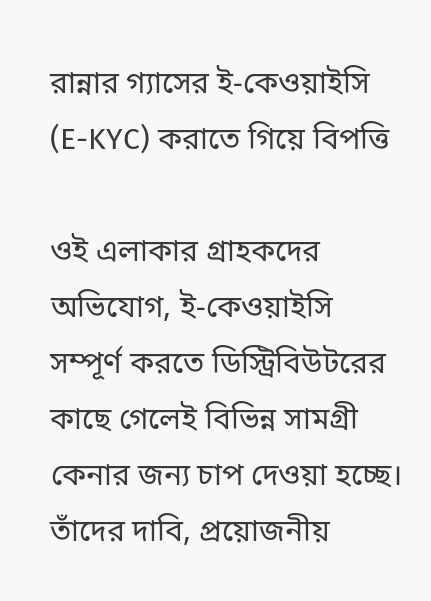রান্নার গ্যাসের ই-কেওয়াইসি (E-KYC) করাতে গিয়ে বিপত্তি

ওই এলাকার গ্রাহকদের অভিযোগ, ই-কেওয়াইসি সম্পূর্ণ করতে ডিস্ট্রিবিউটরের কাছে গেলেই বিভিন্ন সামগ্রী কেনার জন্য চাপ দেওয়া হচ্ছে। তাঁদের দাবি, প্রয়োজনীয়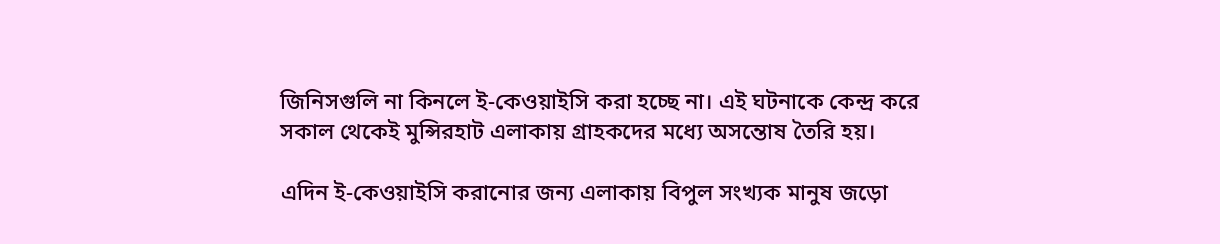জিনিসগুলি না কিনলে ই-কেওয়াইসি করা হচ্ছে না। এই ঘটনাকে কেন্দ্র করে সকাল থেকেই মুন্সিরহাট এলাকায় গ্রাহকদের মধ্যে অসন্তোষ তৈরি হয়।

এদিন ই-কেওয়াইসি করানোর জন্য এলাকায় বিপুল সংখ্যক মানুষ জড়ো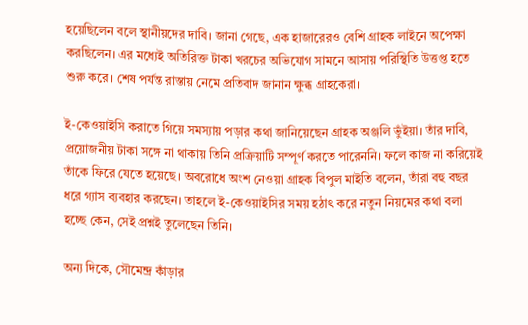হয়েছিলেন বলে স্থানীয়দের দাবি। জানা গেছে, এক হাজারেরও বেশি গ্রাহক লাইনে অপেক্ষা করছিলেন। এর মধ্যেই অতিরিক্ত টাকা খরচের অভিযোগ সামনে আসায় পরিস্থিতি উত্তপ্ত হতে শুরু করে। শেষ পর্যন্ত রাস্তায় নেমে প্রতিবাদ জানান ক্ষুব্ধ গ্রাহকেরা।

ই-কেওয়াইসি করাতে গিয়ে সমস্যায় পড়ার কথা জানিয়েছেন গ্রাহক অঞ্জলি ভুঁইয়া। তাঁর দাবি, প্রয়োজনীয় টাকা সঙ্গে না থাকায় তিনি প্রক্রিয়াটি সম্পূর্ণ করতে পারেননি। ফলে কাজ না করিয়েই তাঁকে ফিরে যেতে হয়েছে। অবরোধে অংশ নেওয়া গ্রাহক বিপুল মাইতি বলেন, তাঁরা বহু বছর ধরে গ্যাস ব্যবহার করছেন। তাহলে ই-কেওয়াইসির সময় হঠাৎ করে নতুন নিয়মের কথা বলা হচ্ছে কেন, সেই প্রশ্নই তুলেছেন তিনি।

অন্য দিকে, সৌমেন্দ্র কাঁড়ার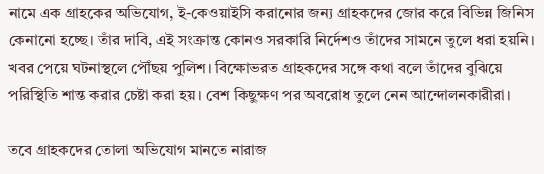নামে এক গ্রাহকের অভিযোগ, ই-কেওয়াইসি করানোর জন্য গ্রাহকদের জোর করে বিভিন্ন জিনিস কেনানো হচ্ছে। তাঁর দাবি, এই সংক্রান্ত কোনও সরকারি নির্দেশও তাঁদের সামনে তুলে ধরা হয়নি। খবর পেয়ে ঘটনাস্থলে পৌঁছয় পুলিশ। বিক্ষোভরত গ্রাহকদের সঙ্গে কথা বলে তাঁদের বুঝিয়ে পরিস্থিতি শান্ত করার চেষ্টা করা হয়। বেশ কিছুক্ষণ পর অবরোধ তুলে নেন আন্দোলনকারীরা।

তবে গ্রাহকদের তোলা অভিযোগ মানতে নারাজ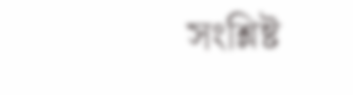সংশ্লিষ্ট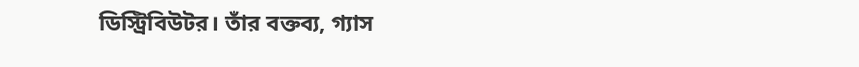ডিস্ট্রিবিউটর। তাঁর বক্তব্য, গ্যাস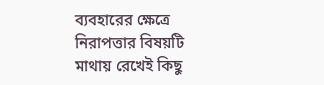ব্যবহারের ক্ষেত্রে নিরাপত্তার বিষয়টি মাথায় রেখেই কিছু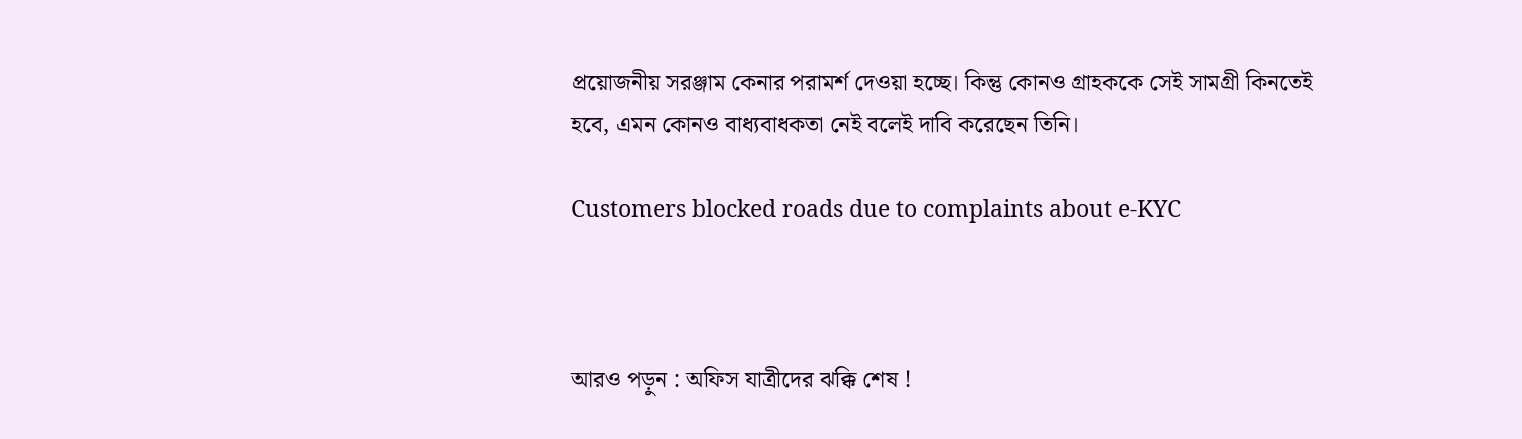প্রয়োজনীয় সরঞ্জাম কেনার পরামর্শ দেওয়া হচ্ছে। কিন্তু কোনও গ্রাহককে সেই সামগ্রী কিনতেই হবে, এমন কোনও বাধ্যবাধকতা নেই বলেই দাবি করেছেন তিনি।

Customers blocked roads due to complaints about e-KYC



আরও পড়ুন : অফিস যাত্রীদের ঝক্কি শেষ !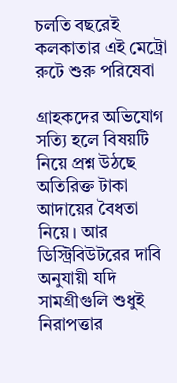চলতি বছরেই কলকাতার এই মেট্রো রুটে শুরু পরিষেবা

গ্রাহকদের অভিযোগ সত্যি হলে বিষয়টি নিয়ে প্রশ্ন উঠছে অতিরিক্ত টাকা আদায়ের বৈধতা নিয়ে। আর ডিস্ট্রিবিউটরের দাবি অনুযায়ী যদি সামগ্রীগুলি শুধুই নিরাপত্তার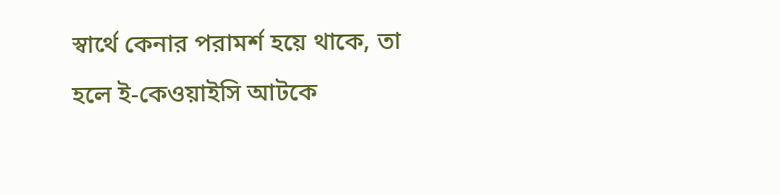স্বার্থে কেনার পরামর্শ হয়ে থাকে, তা হলে ই-কেওয়াইসি আটকে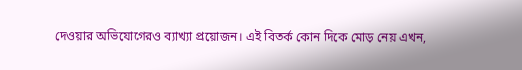দেওয়ার অভিযোগেরও ব্যাখ্যা প্রয়োজন। এই বিতর্ক কোন দিকে মোড় নেয় এখন,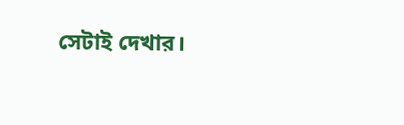সেটাই দেখার।